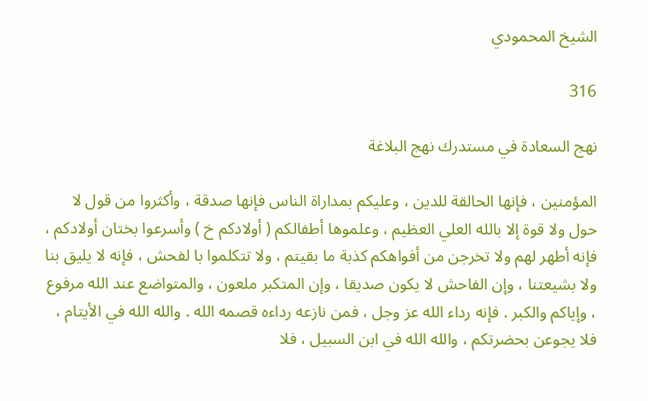الشيخ المحمودي

316

نهج السعادة في مستدرك نهج البلاغة

المؤمنين ، فإنها الحالقة للدين ، وعليكم بمداراة الناس فإنها صدقة ، وأكثروا من قول لا حول ولا قوة إلا بالله العلي العظيم ، وعلموها أطفالكم ( أولادكم خ ) وأسرعوا بختان أولادكم ، فإنه أطهر لهم ولا تخرجن من أفواهكم كذبة ما بقيتم ، ولا تتكلموا با لفحش ، فإنه لا يليق بنا ولا بشيعتنا ، وإن الفاحش لا يكون صديقا ، وإن المتكبر ملعون ، والمتواضع عند الله مرفوع ، وإياكم والكبر . فإنه رداء الله عز وجل ، فمن نازعه رداءه قصمه الله . والله الله في الأيتام ، فلا يجوعن بحضرتكم ، والله الله في ابن السبيل ، فلا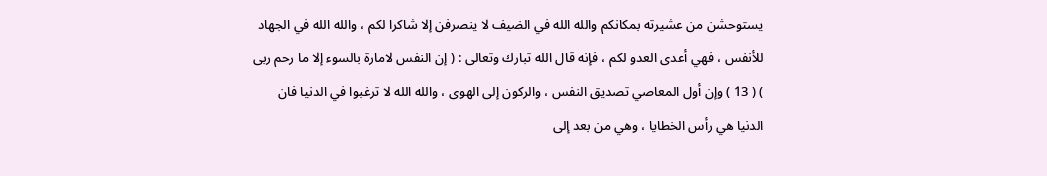يستوحشن من عشيرته بمكانكم والله الله في الضيف لا ينصرفن إلا شاكرا لكم ، والله الله في الجهاد للأنفس ، فهي أعدى العدو لكم ، فإنه قال الله تبارك وتعالى : ( إن النفس لامارة بالسوء إلا ما رحم ربى ) ( 13 ) وإن أول المعاصي تصديق النفس ، والركون إلى الهوى ، والله الله لا ترغبوا في الدنيا فان الدنيا هي رأس الخطايا ، وهي من بعد إلى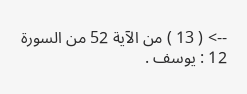--> ( 13 ) من الآية 52 من السورة 12 : يوسف .